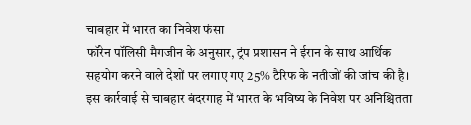चाबहार में भारत का निवेश फंसा
फॉरेन पॉलिसी मैगजीन के अनुसार, ट्रंप प्रशासन ने ईरान के साथ आर्थिक सहयोग करने वाले देशों पर लगाए गए 25% टैरिफ के नतीजों की जांच की है। इस कार्रवाई से चाबहार बंदरगाह में भारत के भविष्य के निवेश पर अनिश्चितता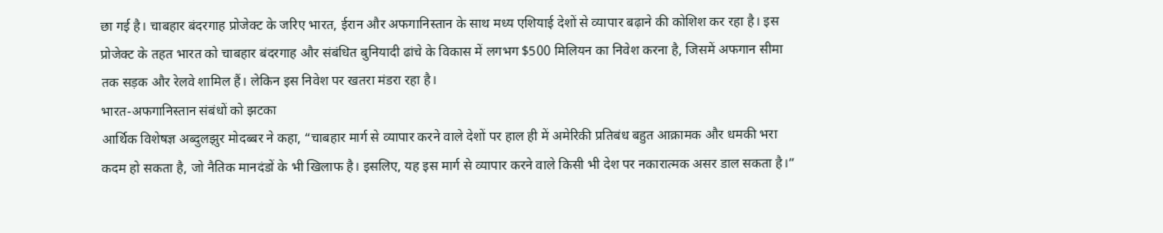छा गई है। चाबहार बंदरगाह प्रोजेक्ट के जरिए भारत, ईरान और अफगानिस्तान के साथ मध्य एशियाई देशों से व्यापार बढ़ाने की कोशिश कर रहा है। इस प्रोजेक्ट के तहत भारत को चाबहार बंदरगाह और संबंधित बुनियादी ढांचे के विकास में लगभग $500 मिलियन का निवेश करना है, जिसमें अफगान सीमा तक सड़क और रेलवे शामिल हैं। लेकिन इस निवेश पर खतरा मंडरा रहा है।
भारत-अफगानिस्तान संबंधों को झटका
आर्थिक विशेषज्ञ अब्दुलझुर मोदब्बर ने कहा, “चाबहार मार्ग से व्यापार करने वाले देशों पर हाल ही में अमेरिकी प्रतिबंध बहुत आक्रामक और धमकी भरा कदम हो सकता है, जो नैतिक मानदंडों के भी खिलाफ है। इसलिए, यह इस मार्ग से व्यापार करने वाले किसी भी देश पर नकारात्मक असर डाल सकता है।”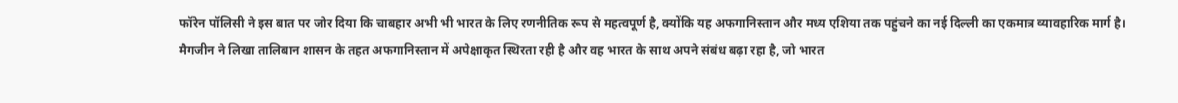फॉरेन पॉलिसी ने इस बात पर जोर दिया कि चाबहार अभी भी भारत के लिए रणनीतिक रूप से महत्वपूर्ण है, क्योंकि यह अफगानिस्तान और मध्य एशिया तक पहुंचने का नई दिल्ली का एकमात्र व्यावहारिक मार्ग है। मैगजीन ने लिखा तालिबान शासन के तहत अफगानिस्तान में अपेक्षाकृत स्थिरता रही है और वह भारत के साथ अपने संबंध बढ़ा रहा है, जो भारत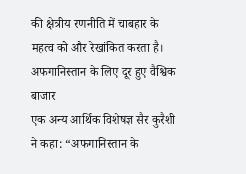की क्षेत्रीय रणनीति में चाबहार के महत्व को और रेखांकित करता है।
अफगानिस्तान के लिए दूर हुए वैश्विक बाजार
एक अन्य आर्थिक विशेषज्ञ सैर कुरैशी ने कहा: “अफगानिस्तान के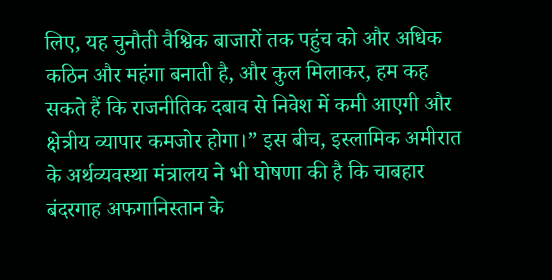लिए, यह चुनौती वैश्विक बाजारों तक पहुंच को और अधिक कठिन और महंगा बनाती है, और कुल मिलाकर, हम कह सकते हैं कि राजनीतिक दबाव से निवेश में कमी आएगी और क्षेत्रीय व्यापार कमजोर होगा।” इस बीच, इस्लामिक अमीरात के अर्थव्यवस्था मंत्रालय ने भी घोषणा की है कि चाबहार बंदरगाह अफगानिस्तान के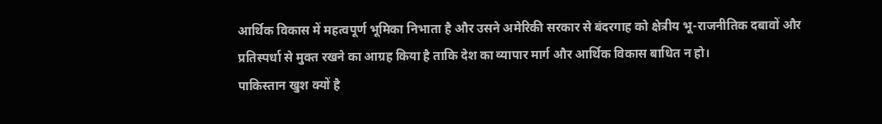आर्थिक विकास में महत्वपूर्ण भूमिका निभाता है और उसने अमेरिकी सरकार से बंदरगाह को क्षेत्रीय भू-राजनीतिक दबावों और प्रतिस्पर्धा से मुक्त रखने का आग्रह किया है ताकि देश का व्यापार मार्ग और आर्थिक विकास बाधित न हो।
पाकिस्तान खुश क्यों है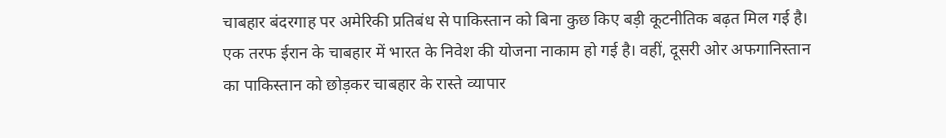चाबहार बंदरगाह पर अमेरिकी प्रतिबंध से पाकिस्तान को बिना कुछ किए बड़ी कूटनीतिक बढ़त मिल गई है। एक तरफ ईरान के चाबहार में भारत के निवेश की योजना नाकाम हो गई है। वहीं, दूसरी ओर अफगानिस्तान का पाकिस्तान को छोड़कर चाबहार के रास्ते व्यापार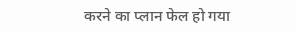करने का प्लान फेल हो गया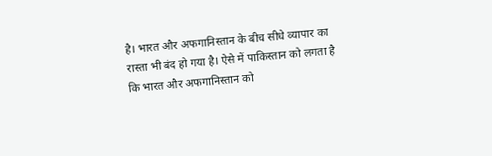है। भारत और अफगानिस्तान के बीच सीधे व्यापार का रास्ता भी बंद हो गया है। ऐसे में पाकिस्तान को लगता है कि भारत और अफगानिस्तान को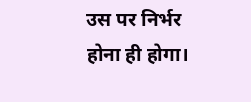उस पर निर्भर होना ही होगा।